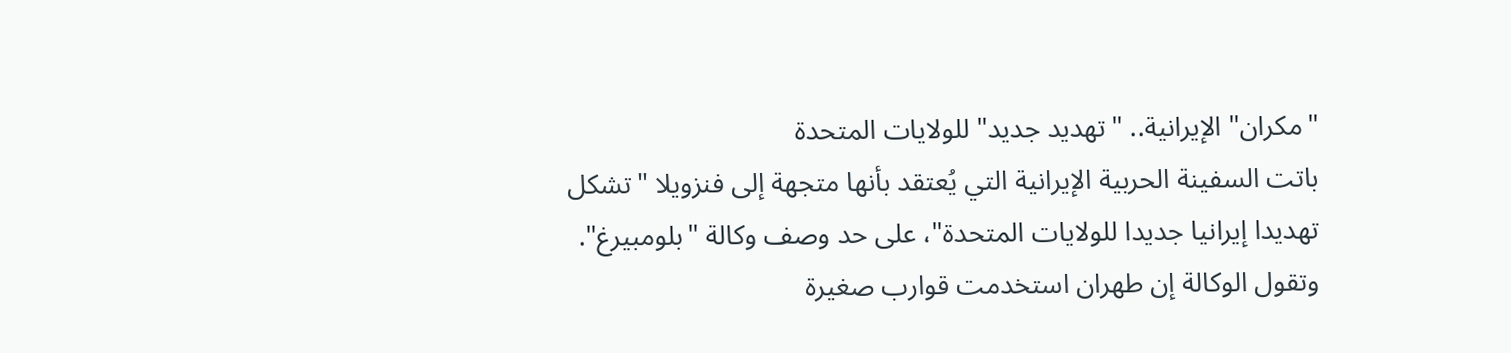"مكران" الإيرانية.. "تهديد جديد" للولايات المتحدة
باتت السفينة الحربية الإيرانية التي يُعتقد بأنها متجهة إلى فنزويلا "تشكل تهديدا إيرانيا جديدا للولايات المتحدة"، على حد وصف وكالة "بلومبيرغ".
وتقول الوكالة إن طهران استخدمت قوارب صغيرة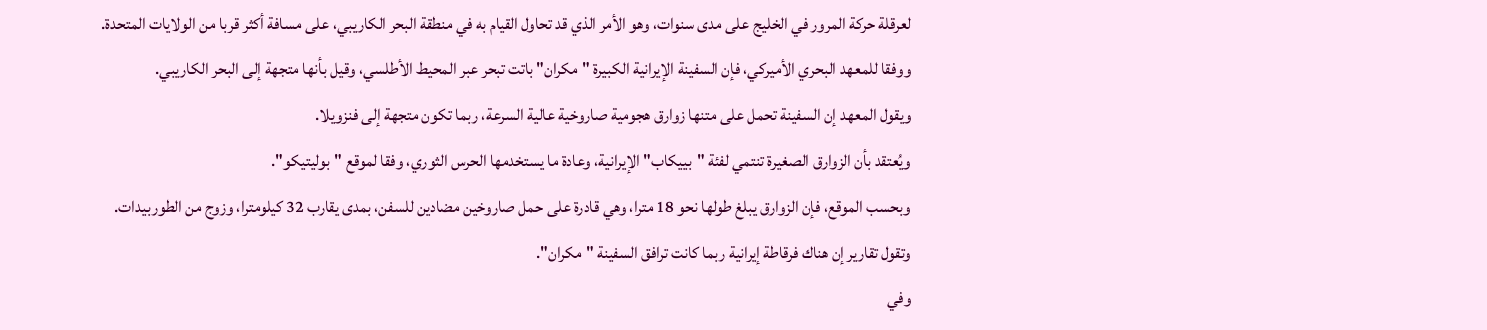لعرقلة حركة المرور في الخليج على مدى سنوات، وهو الأمر الذي قد تحاول القيام به في منطقة البحر الكاريبي، على مسافة أكثر قربا من الولايات المتحدة.
ووفقا للمعهد البحري الأميركي، فإن السفينة الإيرانية الكبيرة "مكران" باتت تبحر عبر المحيط الأطلسي، وقيل بأنها متجهة إلى البحر الكاريبي.
ويقول المعهد إن السفينة تحمل على متنها زوارق هجومية صاروخية عالية السرعة، ربما تكون متجهة إلى فنزويلا.
ويُعتقد بأن الزوارق الصغيرة تنتمي لفئة "بييكاب" الإيرانية، وعادة ما يستخدمها الحرس الثوري، وفقا لموقع "بوليتيكو".
وبحسب الموقع، فإن الزوارق يبلغ طولها نحو 18 مترا، وهي قادرة على حمل صاروخين مضادين للسفن، بمدى يقارب 32 كيلومترا، وزوج من الطوربيدات.
وتقول تقارير إن هناك فرقاطة إيرانية ربما كانت ترافق السفينة "مكران".
وفي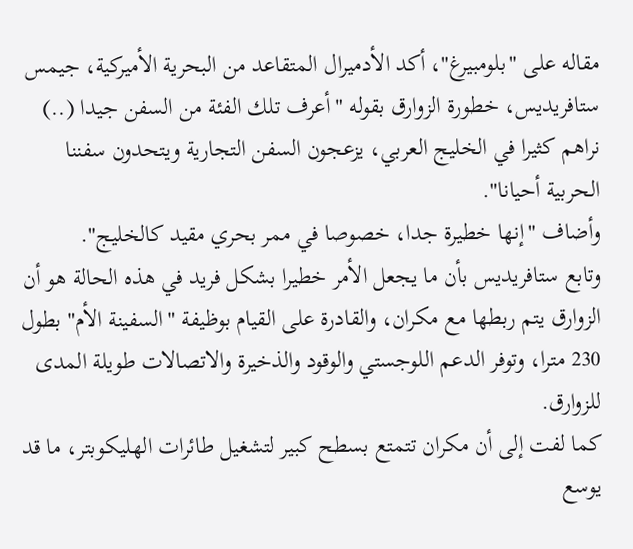مقاله على "بلومبيرغ"، أكد الأدميرال المتقاعد من البحرية الأميركية، جيمس ستافريديس، خطورة الزوارق بقوله "أعرف تلك الفئة من السفن جيدا (..) نراهم كثيرا في الخليج العربي، يزعجون السفن التجارية ويتحدون سفننا الحربية أحيانا".
وأضاف "إنها خطيرة جدا، خصوصا في ممر بحري مقيد كالخليج".
وتابع ستافريديس بأن ما يجعل الأمر خطيرا بشكل فريد في هذه الحالة هو أن الزوارق يتم ربطها مع مكران، والقادرة على القيام بوظيفة "السفينة الأم" بطول 230 مترا، وتوفر الدعم اللوجستي والوقود والذخيرة والاتصالات طويلة المدى للزوارق.
كما لفت إلى أن مكران تتمتع بسطح كبير لتشغيل طائرات الهليكوبتر، ما قد يوسع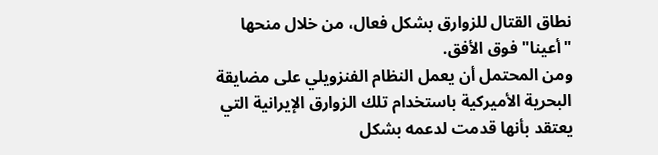نطاق القتال للزوارق بشكل فعال، من خلال منحها "أعينا" فوق الأفق.
ومن المحتمل أن يعمل النظام الفنزويلي على مضايقة البحرية الأميركية باستخدام تلك الزوارق الإيرانية التي يعتقد بأنها قدمت لدعمه بشكل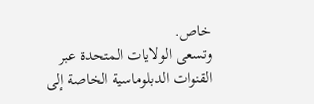خاص.
وتسعى الولايات المتحدة عبر القنوات الدبلوماسية الخاصة إلى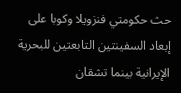حث حكومتي فنزويلا وكوبا على إبعاد السفينتين التابعتين للبحرية الإيرانية بينما تشقان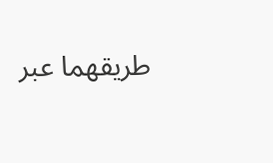طريقهما عبر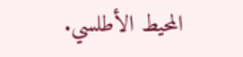المحيط الأطلسي.